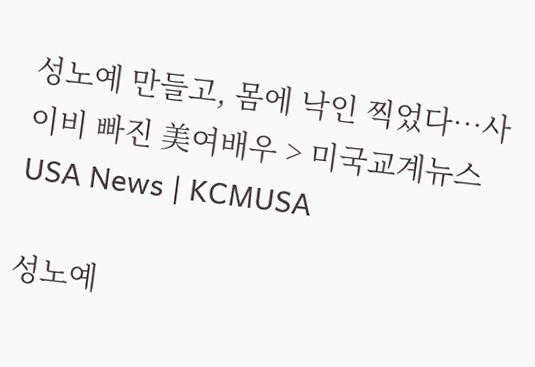성노예 만들고, 몸에 낙인 찍었다…사이비 빠진 美여배우 > 미국교계뉴스 USA News | KCMUSA

성노예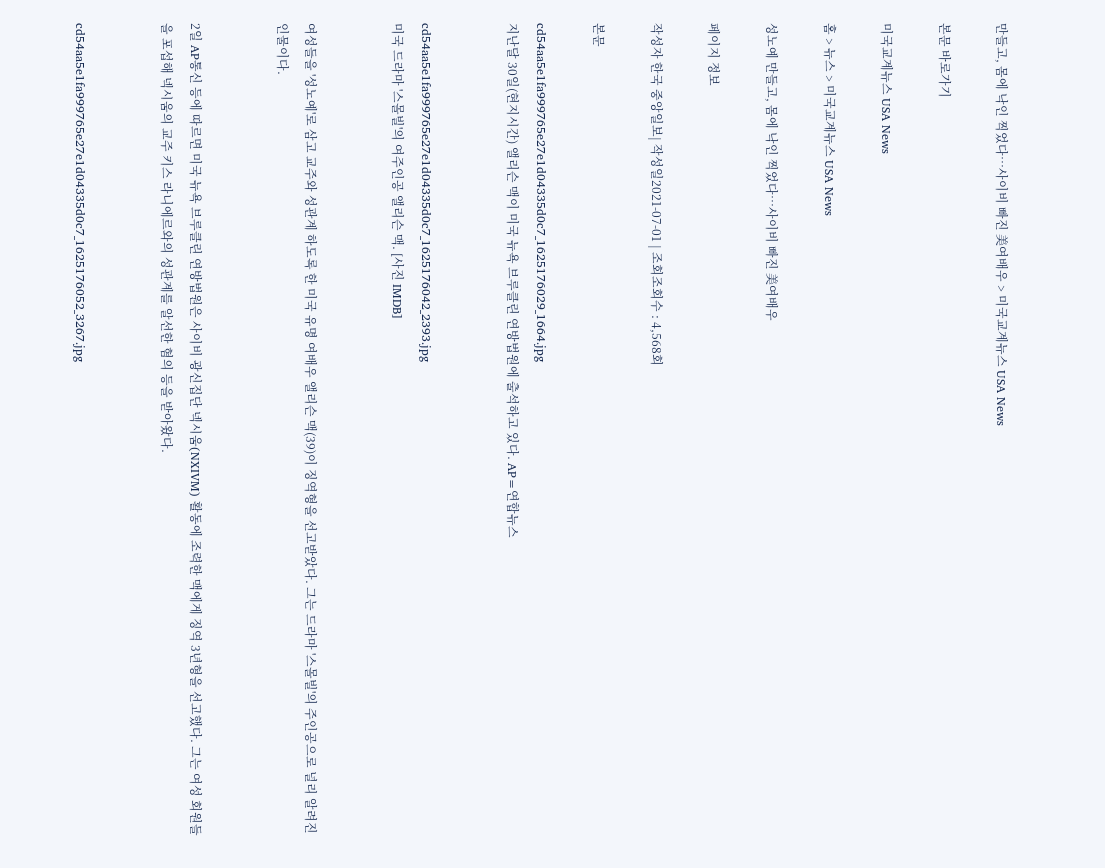만들고, 몸에 낙인 찍었다…사이비 빠진 美여배우 > 미국교계뉴스 USA News

본문 바로가기

미국교계뉴스 USA News

홈 > 뉴스 > 미국교계뉴스 USA News

성노예 만들고, 몸에 낙인 찍었다…사이비 빠진 美여배우

페이지 정보

작성자 한국 중앙일보| 작성일2021-07-01 | 조회조회수 : 4,568회

본문

cd54aa5e1fa999765e27e1d04335d0c7_1625176029_1664.jpg
지난달 30일(현지시간) 앨리슨 맥이 미국 뉴욕 브루클린 연방법원에 출석하고 있다. AP=연합뉴스


cd54aa5e1fa999765e27e1d04335d0c7_1625176042_2393.jpg
미국 드라마 '스몰빌'의 여주인공 앨리슨 맥. [사진 IMDB]


여성들을 '성노예'로 삼고 교주와 성관계 하도록 한 미국 유명 여배우 앨리슨 맥(39)이 징역형을 선고받았다. 그는 드라마 '스몰빌'의 주인공으로 널리 알려진 인물이다.


2일 AP통신 등에 따르면 미국 뉴욕 브루클린 연방법원은 사이비 광신집단 넥시움(NXIVM) 활동에 조력한 맥에게 징역 3년형을 선고했다. 그는 여성 회원들을 포섭해 넥시움의 교주 키스 라니에르와의 성관계를 알선한 혐의 등을 받아왔다.


cd54aa5e1fa999765e27e1d04335d0c7_1625176052_3267.jpg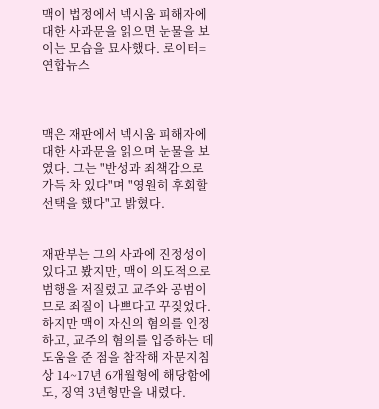맥이 법정에서 넥시움 피해자에 대한 사과문을 읽으면 눈물을 보이는 모습을 묘사했다. 로이터=연합뉴스



맥은 재판에서 넥시움 피해자에 대한 사과문을 읽으며 눈물을 보였다. 그는 "반성과 죄책감으로 가득 차 있다"며 "영원히 후회할 선택을 했다"고 밝혔다.


재판부는 그의 사과에 진정성이 있다고 봤지만, 맥이 의도적으로 범행을 저질렀고 교주와 공범이므로 죄질이 나쁘다고 꾸짖었다. 하지만 맥이 자신의 혐의를 인정하고, 교주의 혐의를 입증하는 데 도움을 준 점을 참작해 자문지침상 14~17년 6개월형에 해당함에도, 징역 3년형만을 내렸다.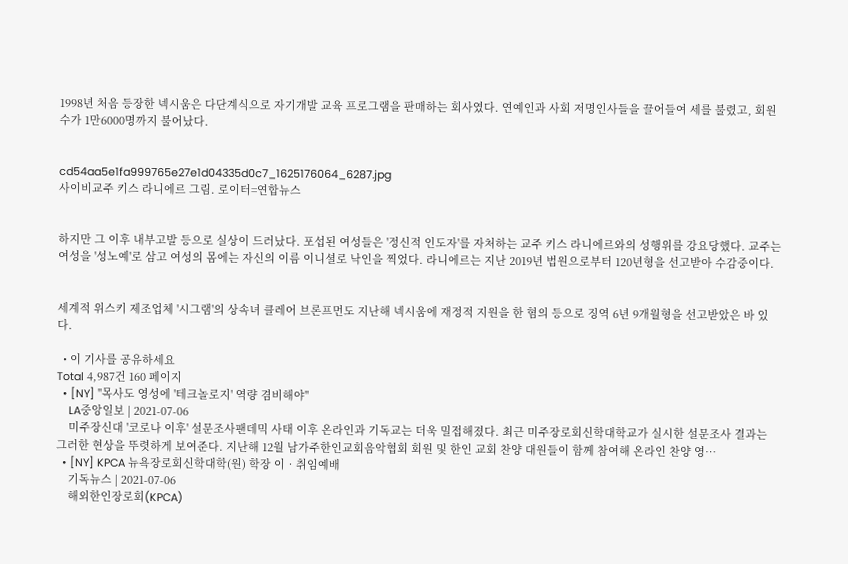1998년 처음 등장한 넥시움은 다단계식으로 자기개발 교육 프로그램을 판매하는 회사였다. 연예인과 사회 저명인사들을 끌어들여 세를 불렸고, 회원수가 1만6000명까지 불어났다.


cd54aa5e1fa999765e27e1d04335d0c7_1625176064_6287.jpg
사이비교주 키스 라니에르 그림. 로이터=연합뉴스


하지만 그 이후 내부고발 등으로 실상이 드러났다. 포섭된 여성들은 '정신적 인도자'를 자처하는 교주 키스 라니에르와의 성행위를 강요당했다. 교주는 여성을 '성노예'로 삼고 여성의 몸에는 자신의 이름 이니셜로 낙인을 찍었다. 라니에르는 지난 2019년 법원으로부터 120년형을 선고받아 수감중이다.


세계적 위스키 제조업체 '시그램'의 상속녀 클레어 브론프먼도 지난해 넥시움에 재정적 지원을 한 혐의 등으로 징역 6년 9개월형을 선고받았은 바 있다.

  • 이 기사를 공유하세요
Total 4,987건 160 페이지
  • [NY] "목사도 영성에 '테크놀로지' 역량 겸비해야"
    LA중앙일보 | 2021-07-06
    미주장신대 '코로나 이후' 설문조사팬데믹 사태 이후 온라인과 기독교는 더욱 밀접해졌다. 최근 미주장로회신학대학교가 실시한 설문조사 결과는 그러한 현상을 뚜렷하게 보여준다. 지난해 12월 남가주한인교회음악협회 회원 및 한인 교회 찬양 대원들이 함께 참여해 온라인 찬양 영…
  • [NY] KPCA 뉴욕장로회신학대학(원) 학장 이‧취임예배
    기독뉴스 | 2021-07-06
    해외한인장로회(KPCA)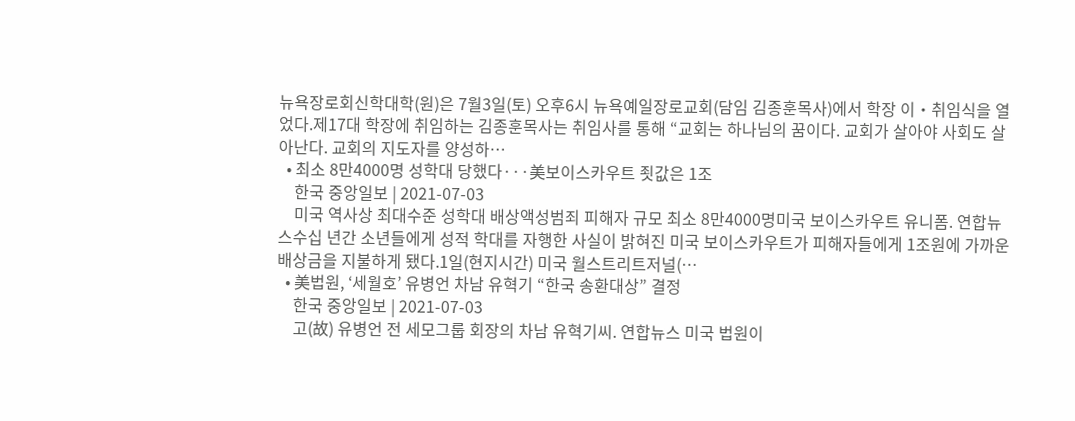뉴욕장로회신학대학(원)은 7월3일(토) 오후6시 뉴욕예일장로교회(담임 김종훈목사)에서 학장 이‧취임식을 열었다.제17대 학장에 취임하는 김종훈목사는 취임사를 통해 “교회는 하나님의 꿈이다. 교회가 살아야 사회도 살아난다. 교회의 지도자를 양성하…
  • 최소 8만4000명 성학대 당했다···美보이스카우트 죗값은 1조
    한국 중앙일보 | 2021-07-03
    미국 역사상 최대수준 성학대 배상액성범죄 피해자 규모 최소 8만4000명미국 보이스카우트 유니폼. 연합뉴스수십 년간 소년들에게 성적 학대를 자행한 사실이 밝혀진 미국 보이스카우트가 피해자들에게 1조원에 가까운 배상금을 지불하게 됐다.1일(현지시간) 미국 월스트리트저널(…
  • 美법원, ‘세월호’ 유병언 차남 유혁기 “한국 송환대상” 결정
    한국 중앙일보 | 2021-07-03
    고(故) 유병언 전 세모그룹 회장의 차남 유혁기씨. 연합뉴스 미국 법원이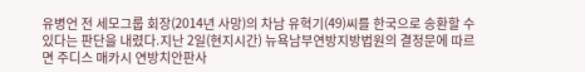유병언 전 세모그룹 회장(2014년 사망)의 차남 유혁기(49)씨를 한국으로 송환할 수 있다는 판단을 내렸다.지난 2일(현지시간) 뉴욕남부연방지방법원의 결정문에 따르면 주디스 매카시 연방치안판사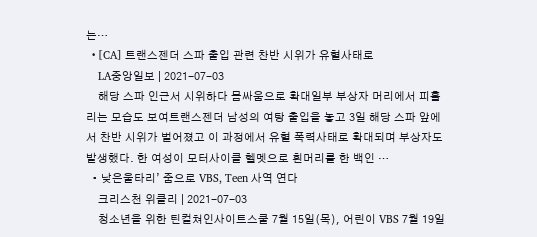는…
  • [CA] 트랜스젠더 스파 출입 관련 찬반 시위가 유혈사태로
    LA중앙일보 | 2021-07-03
    해당 스파 인근서 시위하다 몸싸움으로 확대일부 부상자 머리에서 피흘리는 모습도 보여트랜스젠더 남성의 여탕 출입을 놓고 3일 해당 스파 앞에서 찬반 시위가 벌어졌고 이 과정에서 유혈 폭력사태로 확대되며 부상자도 발생했다. 한 여성이 모터사이클 헬멧으로 흰머리를 한 백인 …
  • 낮은울타리’ 줌으로 VBS, Teen 사역 연다
    크리스천 위클리 | 2021-07-03
    청소년을 위한 틴컬쳐인사이트스쿨 7월 15일(목), 어린이 VBS 7월 19일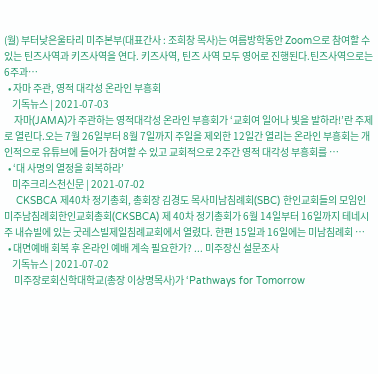(월) 부터낮은울타리 미주본부(대표간사 : 조희창 목사)는 여름방학동안 Zoom으로 참여할 수 있는 틴즈사역과 키즈사역을 연다. 키즈사역, 틴즈 사역 모두 영어로 진행된다.틴즈사역으로는 6주과…
  • 자마 주관, 영적 대각성 온라인 부흥회
    기독뉴스 | 2021-07-03
     자마(JAMA)가 주관하는 영적대각성 온라인 부흥회가 ‘교회여 일어나 빛을 발하라!’란 주제로 열린다.오는 7월 26일부터 8월 7일까지 주일을 제외한 12일간 열리는 온라인 부흥회는 개인적으로 유튜브에 들어가 참여할 수 있고 교회적으로 2주간 영적 대각성 부흥회를 …
  • ‘대 사명의 열정을 회복하라’
    미주크리스천신문 | 2021-07-02
    CKSBCA 제40차 정기총회, 총회장 김경도 목사미남침례회(SBC) 한인교회들의 모임인 미주남침례회한인교회총회(CKSBCA) 제 40차 정기총회가 6월 14일부터 16일까지 테네시 주 내슈빌에 있는 굿레스빌제일침례교회에서 열렸다. 한편 15일과 16일에는 미남침례회 …
  • 대면예배 회복 후 온라인 예배 계속 필요한가? ... 미주장신 설문조사
    기독뉴스 | 2021-07-02
     미주장로회신학대학교(총장 이상명목사)가 ‘Pathways for Tomorrow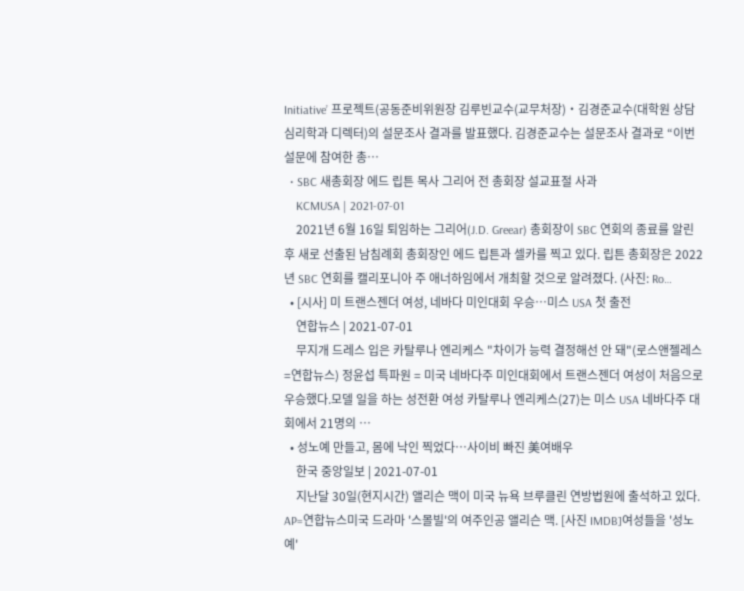Initiative’ 프로젝트(공동준비위원장 김루빈교수(교무처장)‧김경준교수(대학원 상담심리학과 디렉터)의 설문조사 결과를 발표했다. 김경준교수는 설문조사 결과로 “이번 설문에 참여한 총…
  • SBC 새총회장 에드 립튼 목사 그리어 전 총회장 설교표절 사과
    KCMUSA | 2021-07-01
    2021년 6월 16일 퇴임하는 그리어(J.D. Greear) 총회장이 SBC 연회의 종료를 알린 후 새로 선출된 남침례회 총회장인 에드 립튼과 셀카를 찍고 있다. 립튼 총회장은 2022년 SBC 연회를 캘리포니아 주 애너하임에서 개최할 것으로 알려졌다. (사진: Ro…
  • [시사] 미 트랜스젠더 여성, 네바다 미인대회 우승…미스 USA 첫 출전
    연합뉴스 | 2021-07-01
    무지개 드레스 입은 카탈루나 엔리케스 "차이가 능력 결정해선 안 돼"(로스앤젤레스=연합뉴스) 정윤섭 특파원 = 미국 네바다주 미인대회에서 트랜스젠더 여성이 처음으로 우승했다.모델 일을 하는 성전환 여성 카탈루나 엔리케스(27)는 미스 USA 네바다주 대회에서 21명의 …
  • 성노예 만들고, 몸에 낙인 찍었다…사이비 빠진 美여배우
    한국 중앙일보 | 2021-07-01
    지난달 30일(현지시간) 앨리슨 맥이 미국 뉴욕 브루클린 연방법원에 출석하고 있다. AP=연합뉴스미국 드라마 '스몰빌'의 여주인공 앨리슨 맥. [사진 IMDB]여성들을 '성노예'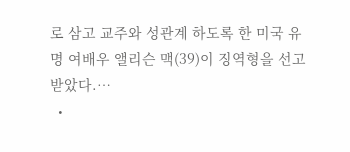로 삼고 교주와 성관계 하도록 한 미국 유명 여배우 앨리슨 맥(39)이 징역형을 선고받았다.…
  •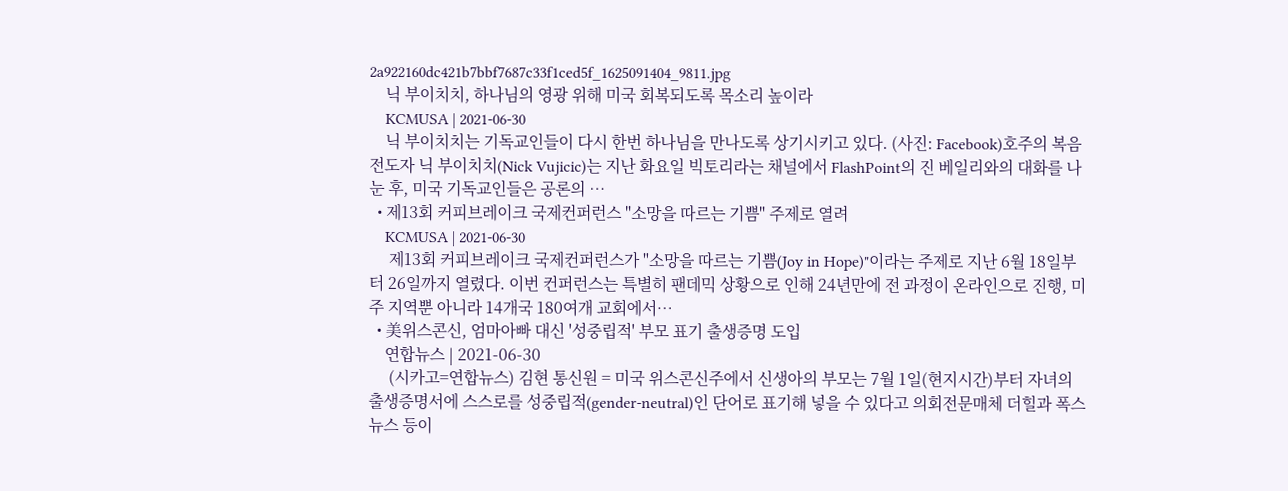2a922160dc421b7bbf7687c33f1ced5f_1625091404_9811.jpg
    닉 부이치치, 하나님의 영광 위해 미국 회복되도록 목소리 높이라
    KCMUSA | 2021-06-30
    닉 부이치치는 기독교인들이 다시 한번 하나님을 만나도록 상기시키고 있다. (사진: Facebook)호주의 복음 전도자 닉 부이치치(Nick Vujicic)는 지난 화요일 빅토리라는 채널에서 FlashPoint의 진 베일리와의 대화를 나눈 후, 미국 기독교인들은 공론의 …
  • 제13회 커피브레이크 국제컨퍼런스 "소망을 따르는 기쁨" 주제로 열려
    KCMUSA | 2021-06-30
     제13회 커피브레이크 국제컨퍼런스가 "소망을 따르는 기쁨(Joy in Hope)"이라는 주제로 지난 6월 18일부터 26일까지 열렸다. 이번 컨퍼런스는 특별히 팬데믹 상황으로 인해 24년만에 전 과정이 온라인으로 진행, 미주 지역뿐 아니라 14개국 180여개 교회에서…
  • 美위스콘신, 엄마아빠 대신 '성중립적' 부모 표기 출생증명 도입
    연합뉴스 | 2021-06-30
     (시카고=연합뉴스) 김현 통신원 = 미국 위스콘신주에서 신생아의 부모는 7월 1일(현지시간)부터 자녀의 출생증명서에 스스로를 성중립적(gender-neutral)인 단어로 표기해 넣을 수 있다고 의회전문매체 더힐과 폭스뉴스 등이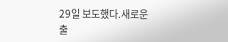29일 보도했다.새로운 출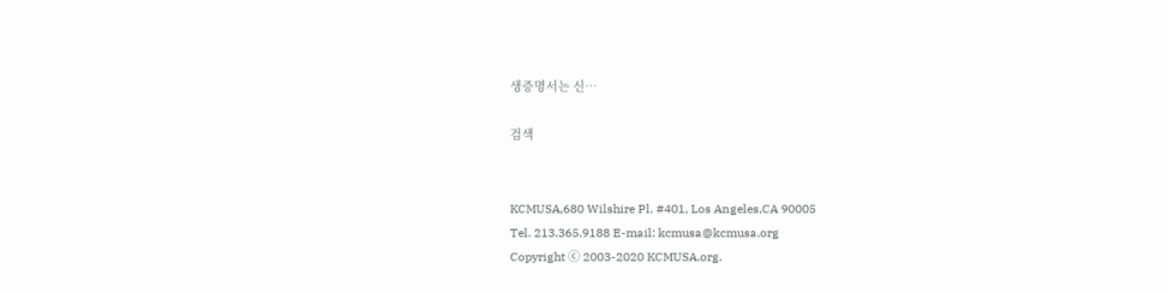생증명서는 신…

검색


KCMUSA,680 Wilshire Pl. #401, Los Angeles,CA 90005
Tel. 213.365.9188 E-mail: kcmusa@kcmusa.org
Copyright ⓒ 2003-2020 KCMUSA.org.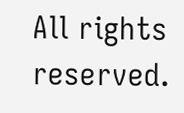All rights reserved.